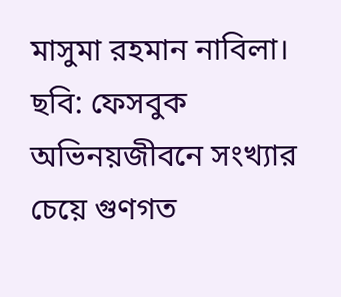মাসুমা রহমান নাবিলা। ছবি: ফেসবুক
অভিনয়জীবনে সংখ্যার চেয়ে গুণগত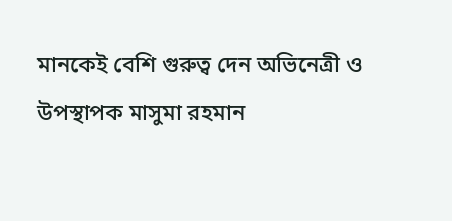মানকেই বেশি গুরুত্ব দেন অভিনেত্রী ও উপস্থাপক মাসুমা রহমান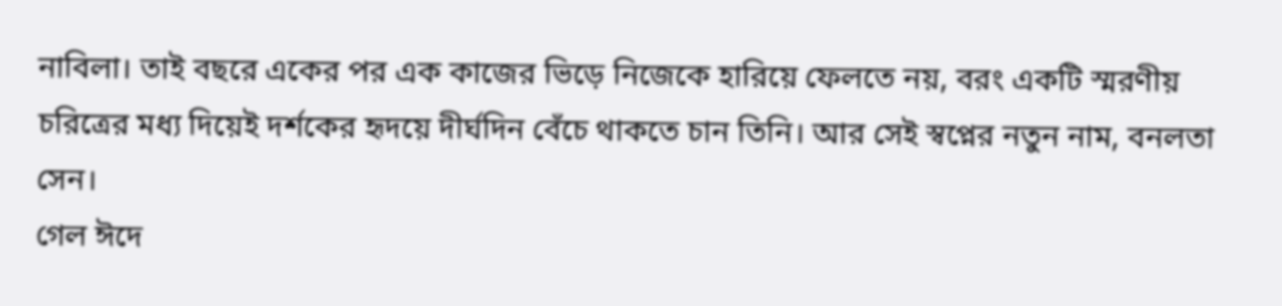নাবিলা। তাই বছরে একের পর এক কাজের ভিড়ে নিজেকে হারিয়ে ফেলতে নয়, বরং একটি স্মরণীয় চরিত্রের মধ্য দিয়েই দর্শকের হৃদয়ে দীর্ঘদিন বেঁচে থাকতে চান তিনি। আর সেই স্বপ্নের নতুন নাম, বনলতা সেন।
গেল ঈদে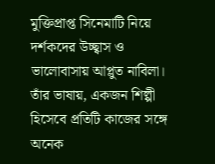মুক্তিপ্রাপ্ত সিনেমাটি নিয়ে দর্শকদের উচ্ছ্বাস ও ভালোবাসায় আপ্লুত নাবিলা। তাঁর ভাষায়, একজন শিল্পী হিসেবে প্রতিটি কাজের সঙ্গে অনেক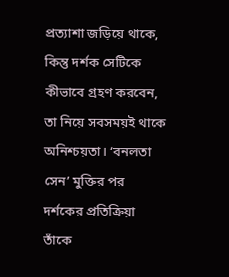প্রত্যাশা জড়িয়ে থাকে, কিন্তু দর্শক সেটিকে কীভাবে গ্রহণ করবেন, তা নিয়ে সবসময়ই থাকে অনিশ্চয়তা। ‘বনলতা সেন’ মুক্তির পর দর্শকের প্রতিক্রিয়া তাঁকে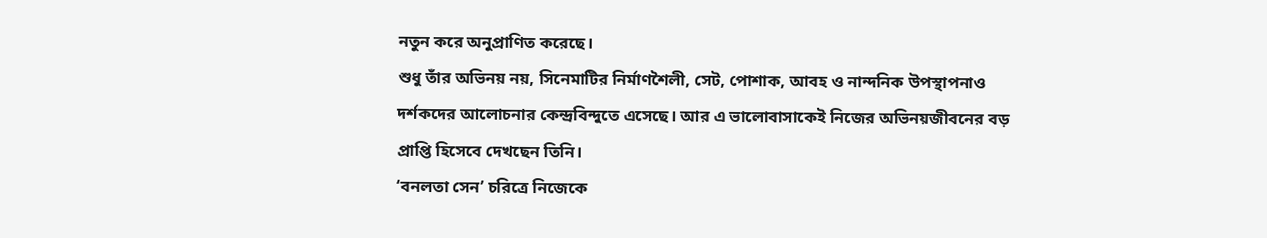নতুন করে অনুপ্রাণিত করেছে।
শুধু তাঁর অভিনয় নয়, সিনেমাটির নির্মাণশৈলী, সেট, পোশাক, আবহ ও নান্দনিক উপস্থাপনাও দর্শকদের আলোচনার কেন্দ্রবিন্দুতে এসেছে। আর এ ভালোবাসাকেই নিজের অভিনয়জীবনের বড় প্রাপ্তি হিসেবে দেখছেন তিনি।
‘বনলতা সেন’ চরিত্রে নিজেকে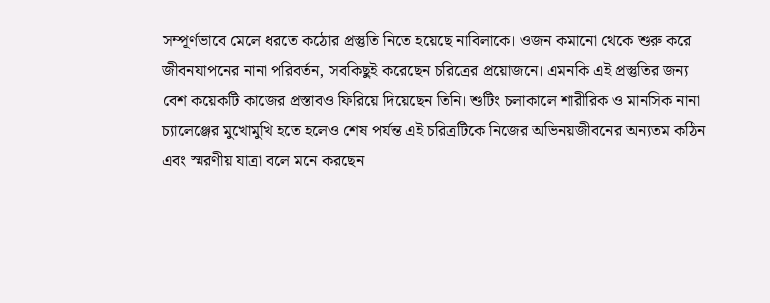সম্পূর্ণভাবে মেলে ধরতে কঠোর প্রস্তুতি নিতে হয়েছে নাবিলাকে। ওজন কমানো থেকে শুরু করে জীবনযাপনের নানা পরিবর্তন, সবকিছুই করেছেন চরিত্রের প্রয়োজনে। এমনকি এই প্রস্তুতির জন্য বেশ কয়েকটি কাজের প্রস্তাবও ফিরিয়ে দিয়েছেন তিনি। শুটিং চলাকালে শারীরিক ও মানসিক নানা চ্যালেঞ্জের মুখোমুখি হতে হলেও শেষ পর্যন্ত এই চরিত্রটিকে নিজের অভিনয়জীবনের অন্যতম কঠিন এবং স্মরণীয় যাত্রা বলে মনে করছেন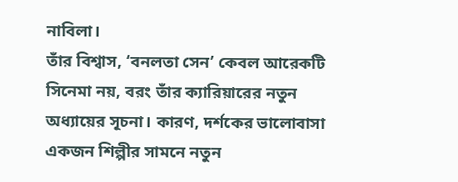নাবিলা।
তাঁর বিশ্বাস, ‘বনলতা সেন’ কেবল আরেকটি সিনেমা নয়, বরং তাঁর ক্যারিয়ারের নতুন অধ্যায়ের সূচনা। কারণ, দর্শকের ভালোবাসা একজন শিল্পীর সামনে নতুন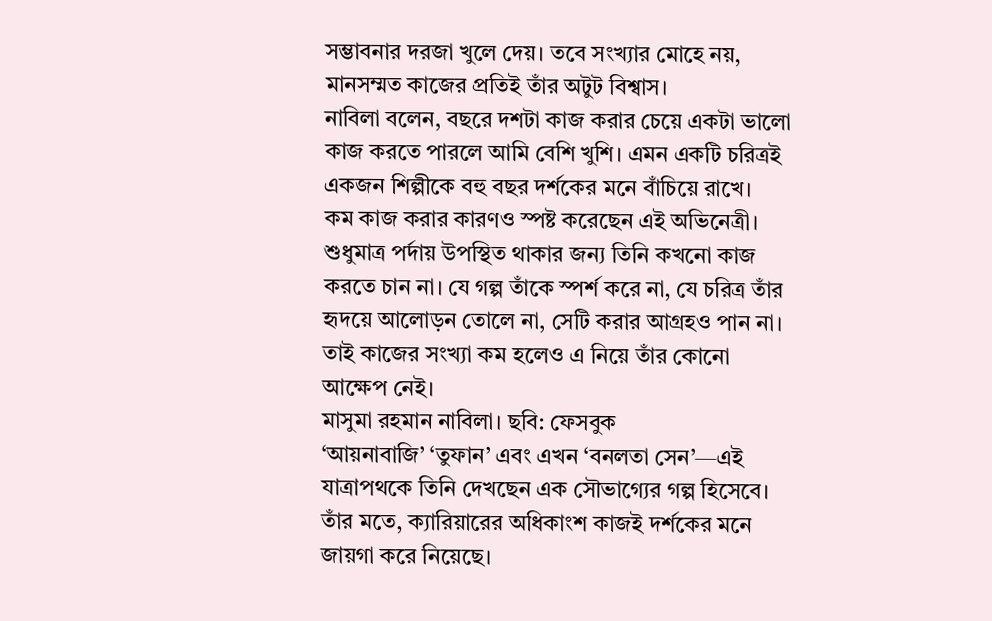সম্ভাবনার দরজা খুলে দেয়। তবে সংখ্যার মোহে নয়, মানসম্মত কাজের প্রতিই তাঁর অটুট বিশ্বাস।
নাবিলা বলেন, বছরে দশটা কাজ করার চেয়ে একটা ভালো কাজ করতে পারলে আমি বেশি খুশি। এমন একটি চরিত্রই একজন শিল্পীকে বহু বছর দর্শকের মনে বাঁচিয়ে রাখে।
কম কাজ করার কারণও স্পষ্ট করেছেন এই অভিনেত্রী। শুধুমাত্র পর্দায় উপস্থিত থাকার জন্য তিনি কখনো কাজ করতে চান না। যে গল্প তাঁকে স্পর্শ করে না, যে চরিত্র তাঁর হৃদয়ে আলোড়ন তোলে না, সেটি করার আগ্রহও পান না। তাই কাজের সংখ্যা কম হলেও এ নিয়ে তাঁর কোনো আক্ষেপ নেই।
মাসুমা রহমান নাবিলা। ছবি: ফেসবুক
‘আয়নাবাজি’ ‘তুফান’ এবং এখন ‘বনলতা সেন’—এই যাত্রাপথকে তিনি দেখছেন এক সৌভাগ্যের গল্প হিসেবে। তাঁর মতে, ক্যারিয়ারের অধিকাংশ কাজই দর্শকের মনে জায়গা করে নিয়েছে।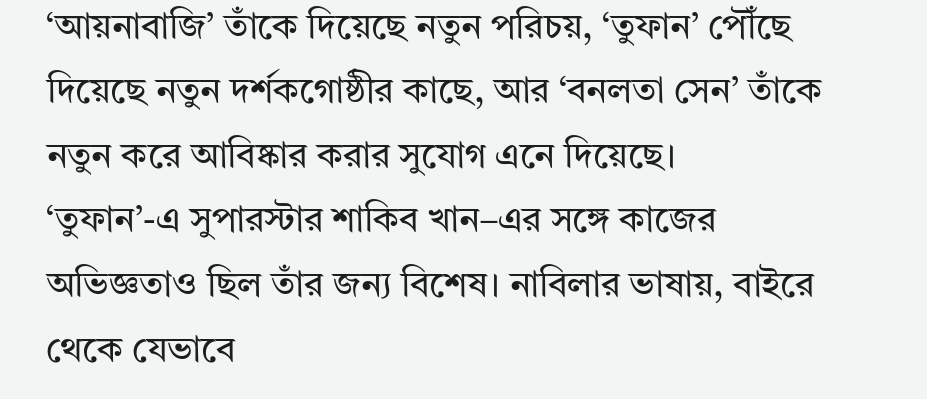‘আয়নাবাজি’ তাঁকে দিয়েছে নতুন পরিচয়, ‘তুফান’ পৌঁছে দিয়েছে নতুন দর্শকগোষ্ঠীর কাছে, আর ‘বনলতা সেন’ তাঁকে নতুন করে আবিষ্কার করার সুযোগ এনে দিয়েছে।
‘তুফান’-এ সুপারস্টার শাকিব খান–এর সঙ্গে কাজের অভিজ্ঞতাও ছিল তাঁর জন্য বিশেষ। নাবিলার ভাষায়, বাইরে থেকে যেভাবে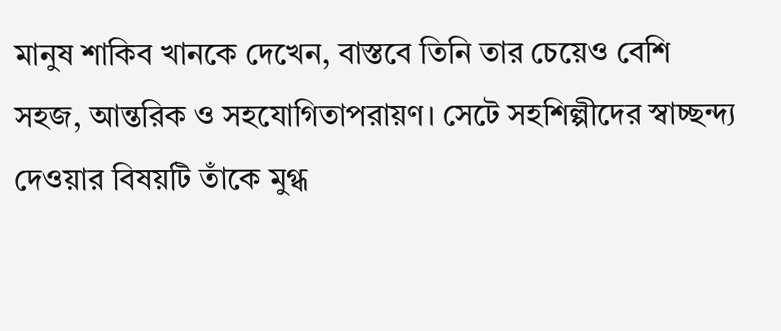মানুষ শাকিব খানকে দেখেন, বাস্তবে তিনি তার চেয়েও বেশি সহজ, আন্তরিক ও সহযোগিতাপরায়ণ। সেটে সহশিল্পীদের স্বাচ্ছন্দ্য দেওয়ার বিষয়টি তাঁকে মুগ্ধ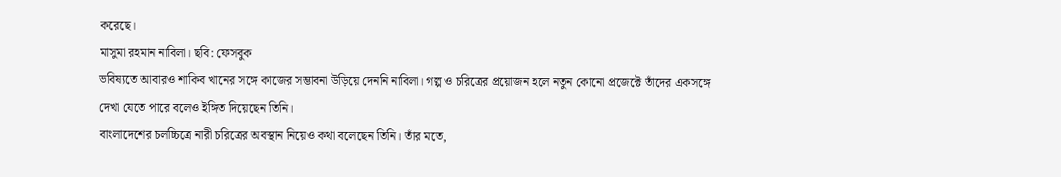করেছে।
মাসুমা রহমান নাবিলা। ছবি: ফেসবুক
ভবিষ্যতে আবারও শাকিব খানের সঙ্গে কাজের সম্ভাবনা উড়িয়ে দেননি নাবিলা। গল্প ও চরিত্রের প্রয়োজন হলে নতুন কোনো প্রজেক্টে তাঁদের একসঙ্গে দেখা যেতে পারে বলেও ইঙ্গিত দিয়েছেন তিনি।
বাংলাদেশের চলচ্চিত্রে নারী চরিত্রের অবস্থান নিয়েও কথা বলেছেন তিনি। তাঁর মতে,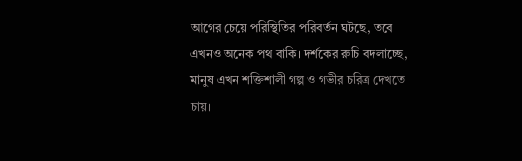আগের চেয়ে পরিস্থিতির পরিবর্তন ঘটছে, তবে এখনও অনেক পথ বাকি। দর্শকের রুচি বদলাচ্ছে, মানুষ এখন শক্তিশালী গল্প ও গভীর চরিত্র দেখতে চায়।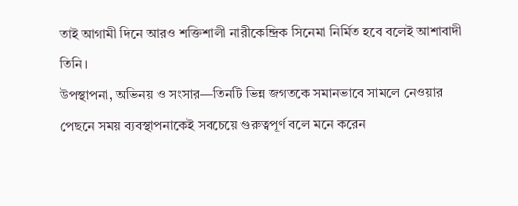তাই আগামী দিনে আরও শক্তিশালী নারীকেন্দ্রিক সিনেমা নির্মিত হবে বলেই আশাবাদী তিনি।
উপস্থাপনা, অভিনয় ও সংসার—তিনটি ভিন্ন জগতকে সমানভাবে সামলে নেওয়ার পেছনে সময় ব্যবস্থাপনাকেই সবচেয়ে গুরুত্বপূর্ণ বলে মনে করেন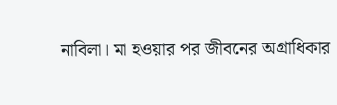নাবিলা। মা হওয়ার পর জীবনের অগ্রাধিকার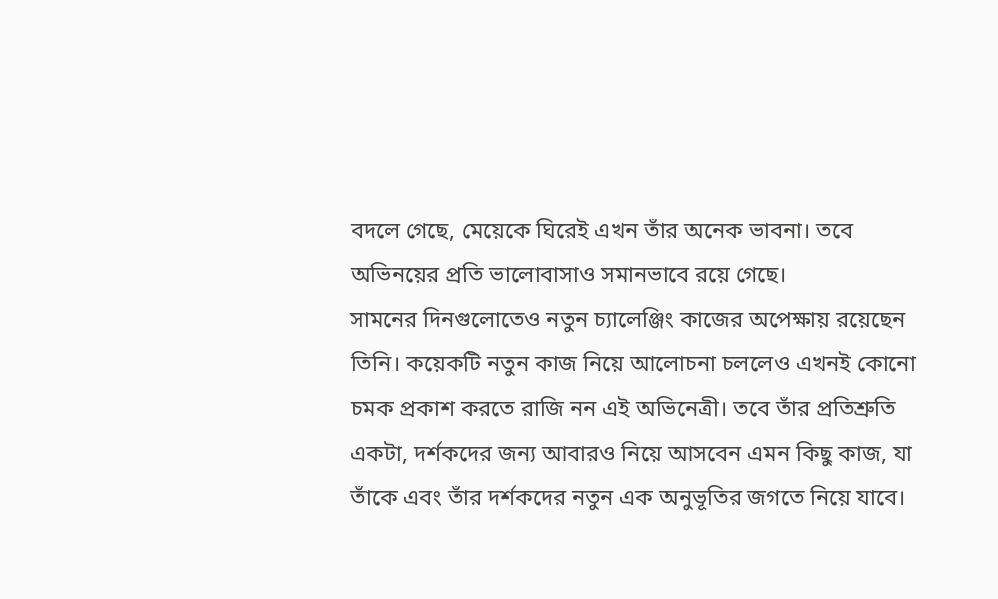বদলে গেছে, মেয়েকে ঘিরেই এখন তাঁর অনেক ভাবনা। তবে অভিনয়ের প্রতি ভালোবাসাও সমানভাবে রয়ে গেছে।
সামনের দিনগুলোতেও নতুন চ্যালেঞ্জিং কাজের অপেক্ষায় রয়েছেন তিনি। কয়েকটি নতুন কাজ নিয়ে আলোচনা চললেও এখনই কোনো চমক প্রকাশ করতে রাজি নন এই অভিনেত্রী। তবে তাঁর প্রতিশ্রুতি একটা, দর্শকদের জন্য আবারও নিয়ে আসবেন এমন কিছু কাজ, যা তাঁকে এবং তাঁর দর্শকদের নতুন এক অনুভূতির জগতে নিয়ে যাবে।